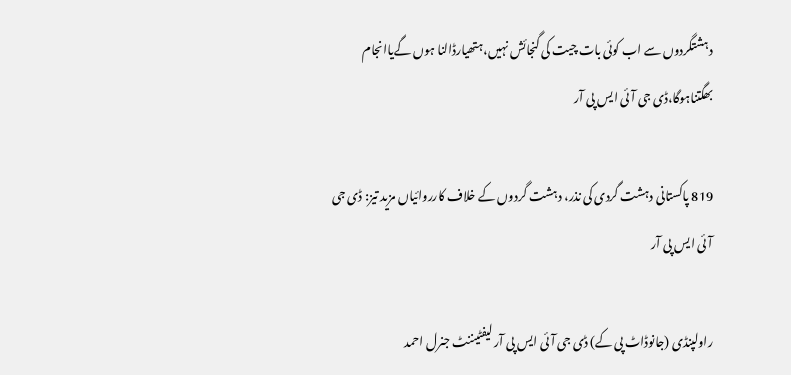دہشتگردوں سے اب کوئی بات چیت کی گنجائش نہیں،ہتھیارڈالنا ہوں گےیاانجام بھگتناہوگا،ڈی جی آئی ایس پی آر

819 پاکستانی دہشت گردی کی نذر، دہشت گردوں کے خلاف کارروائیاں مزید تیز: ڈی جی آئی ایس پی آر

راولپنڈی (جانوڈاٹ پی کے) ڈی جی آئی ایس پی آر لیفٹیننٹ جنرل احمد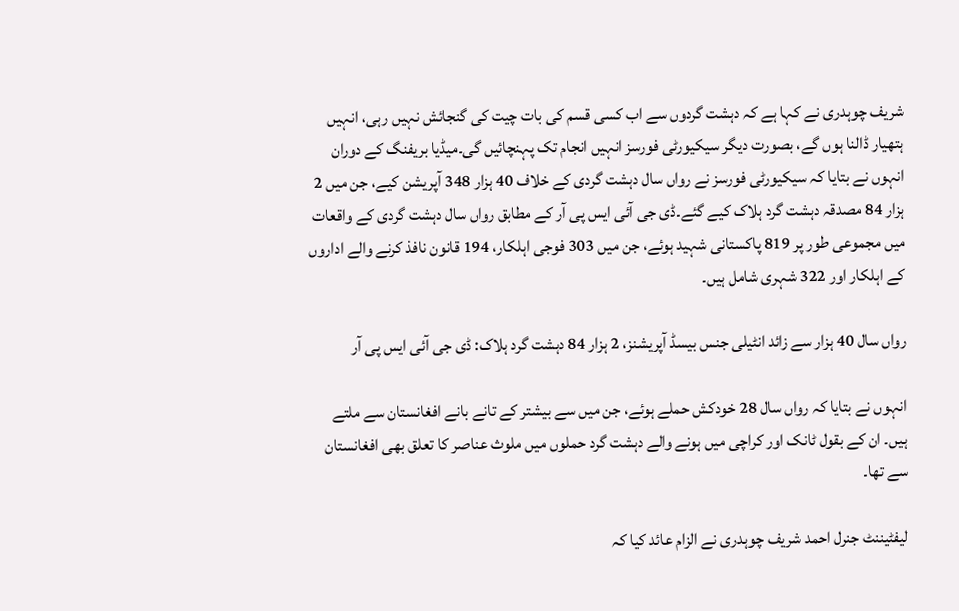شریف چوہدری نے کہا ہے کہ دہشت گردوں سے اب کسی قسم کی بات چیت کی گنجائش نہیں رہی، انہیں ہتھیار ڈالنا ہوں گے، بصورت دیگر سیکیورٹی فورسز انہیں انجام تک پہنچائیں گی۔میڈیا بریفنگ کے دوران انہوں نے بتایا کہ سیکیورٹی فورسز نے رواں سال دہشت گردی کے خلاف 40 ہزار 348 آپریشن کیے، جن میں 2 ہزار 84 مصدقہ دہشت گرد ہلاک کیے گئے۔ڈی جی آئی ایس پی آر کے مطابق رواں سال دہشت گردی کے واقعات میں مجموعی طور پر 819 پاکستانی شہید ہوئے، جن میں 303 فوجی اہلکار، 194 قانون نافذ کرنے والے اداروں کے اہلکار اور 322 شہری شامل ہیں۔

رواں سال 40 ہزار سے زائد انٹیلی جنس بیسڈ آپریشنز، 2 ہزار 84 دہشت گرد ہلاک: ڈی جی آئی ایس پی آر

انہوں نے بتایا کہ رواں سال 28 خودکش حملے ہوئے، جن میں سے بیشتر کے تانے بانے افغانستان سے ملتے ہیں۔ ان کے بقول ٹانک اور کراچی میں ہونے والے دہشت گرد حملوں میں ملوث عناصر کا تعلق بھی افغانستان سے تھا۔

لیفٹیننٹ جنرل احمد شریف چوہدری نے الزام عائد کیا کہ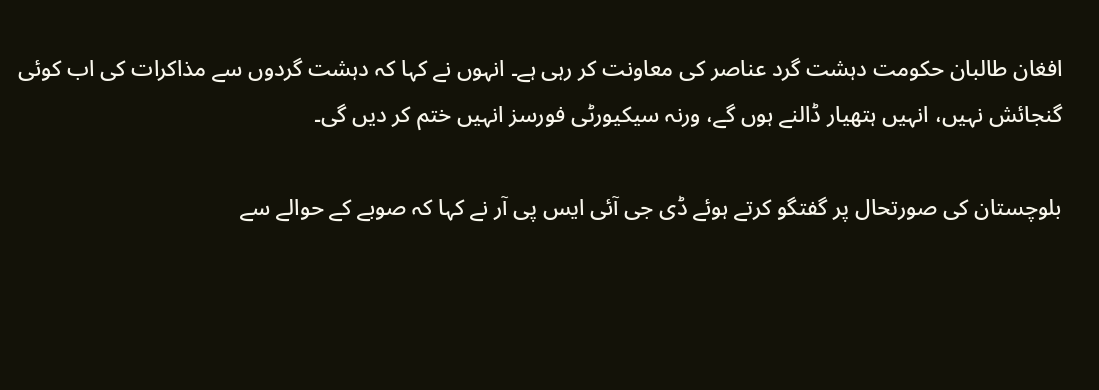افغان طالبان حکومت دہشت گرد عناصر کی معاونت کر رہی ہے۔ انہوں نے کہا کہ دہشت گردوں سے مذاکرات کی اب کوئی گنجائش نہیں، انہیں ہتھیار ڈالنے ہوں گے، ورنہ سیکیورٹی فورسز انہیں ختم کر دیں گی۔

بلوچستان کی صورتحال پر گفتگو کرتے ہوئے ڈی جی آئی ایس پی آر نے کہا کہ صوبے کے حوالے سے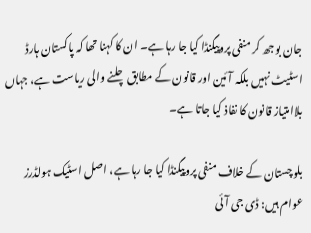جان بوجھ کر منفی پروپیگنڈا کیا جا رہا ہے۔ ان کا کہنا تھا کہ پاکستان ہارڈ اسٹیٹ نہیں بلکہ آئین اور قانون کے مطابق چلنے والی ریاست ہے، جہاں بلاامتیاز قانون کا نفاذ کیا جاتا ہے۔

بلوچستان کے خلاف منفی پروپیگنڈا کیا جا رہا ہے، اصل اسٹیک ہولڈرز عوام ہیں: ڈی جی آئی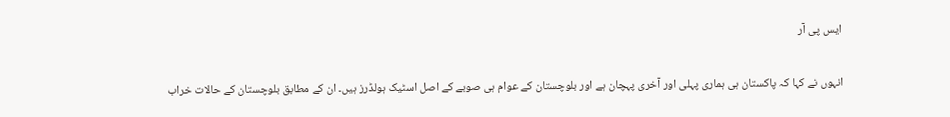ایس پی آر

انہوں نے کہا کہ پاکستان ہی ہماری پہلی اور آخری پہچان ہے اور بلوچستان کے عوام ہی صوبے کے اصل اسٹیک ہولڈرز ہیں۔ ان کے مطابق بلوچستان کے حالات خراب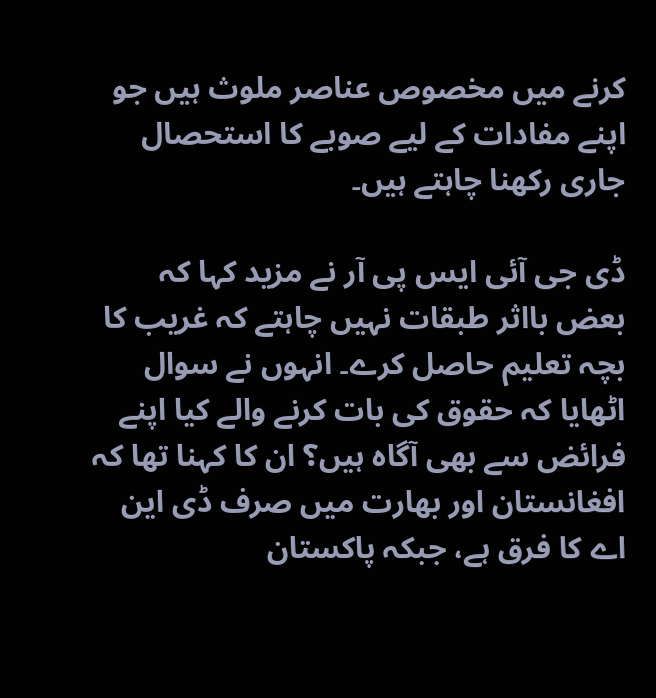کرنے میں مخصوص عناصر ملوث ہیں جو اپنے مفادات کے لیے صوبے کا استحصال جاری رکھنا چاہتے ہیں۔

ڈی جی آئی ایس پی آر نے مزید کہا کہ بعض بااثر طبقات نہیں چاہتے کہ غریب کا بچہ تعلیم حاصل کرے۔ انہوں نے سوال اٹھایا کہ حقوق کی بات کرنے والے کیا اپنے فرائض سے بھی آگاہ ہیں؟ ان کا کہنا تھا کہ افغانستان اور بھارت میں صرف ڈی این اے کا فرق ہے، جبکہ پاکستان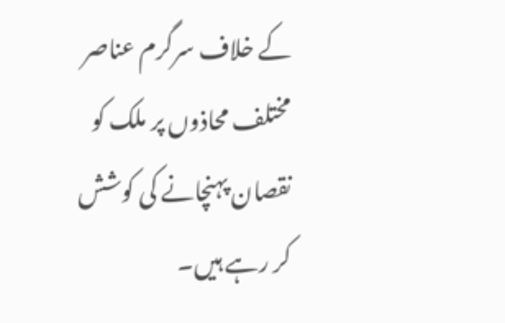کے خلاف سرگرم عناصر مختلف محاذوں پر ملک کو نقصان پہنچانے کی کوشش کر رہے ہیں۔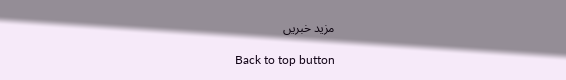مزید خبریں

Back to top button